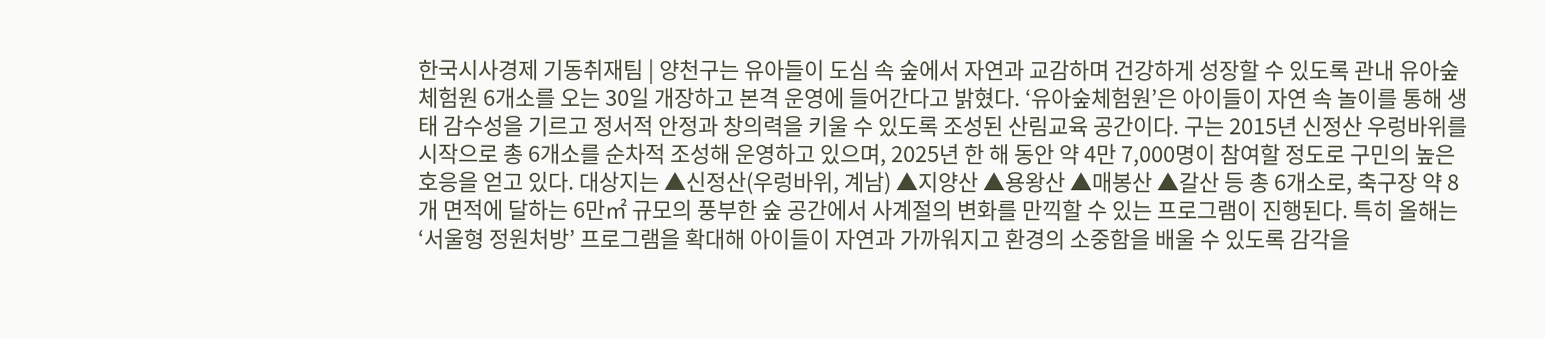한국시사경제 기동취재팀 | 양천구는 유아들이 도심 속 숲에서 자연과 교감하며 건강하게 성장할 수 있도록 관내 유아숲체험원 6개소를 오는 30일 개장하고 본격 운영에 들어간다고 밝혔다. ‘유아숲체험원’은 아이들이 자연 속 놀이를 통해 생태 감수성을 기르고 정서적 안정과 창의력을 키울 수 있도록 조성된 산림교육 공간이다. 구는 2015년 신정산 우렁바위를 시작으로 총 6개소를 순차적 조성해 운영하고 있으며, 2025년 한 해 동안 약 4만 7,000명이 참여할 정도로 구민의 높은 호응을 얻고 있다. 대상지는 ▲신정산(우렁바위, 계남) ▲지양산 ▲용왕산 ▲매봉산 ▲갈산 등 총 6개소로, 축구장 약 8개 면적에 달하는 6만㎡ 규모의 풍부한 숲 공간에서 사계절의 변화를 만끽할 수 있는 프로그램이 진행된다. 특히 올해는 ‘서울형 정원처방’ 프로그램을 확대해 아이들이 자연과 가까워지고 환경의 소중함을 배울 수 있도록 감각을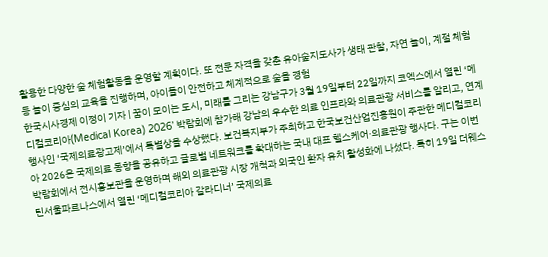활용한 다양한 숲 체험활동을 운영할 계획이다. 또 전문 자격을 갖춘 유아숲지도사가 생태 관찰, 자연 놀이, 계절 체험 등 놀이 중심의 교육을 진행하며, 아이들이 안전하고 체계적으로 숲을 경험
한국시사경제 이정이 기자 | 꿈이 모이는 도시, 미래를 그리는 강남구가 3월 19일부터 22일까지 코엑스에서 열린 ‘메디컬코리아(Medical Korea) 2026’ 박람회에 참가해 강남의 우수한 의료 인프라와 의료관광 서비스를 알리고, 연계 행사인 ‘국제의료광고제’에서 특별상을 수상했다. 보건복지부가 주최하고 한국보건산업진흥원이 주관한 메디컬코리아 2026은 국제의료 동향을 공유하고 글로벌 네트워크를 확대하는 국내 대표 헬스케어·의료관광 행사다. 구는 이번 박람회에서 전시홍보관을 운영하며 해외 의료관광 시장 개척과 외국인 환자 유치 활성화에 나섰다. 특히 19일 더웨스틴서울파르나스에서 열린 ‘메디컬코리아 갈라디너’ 국제의료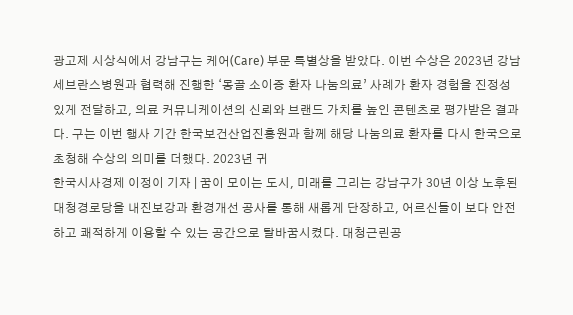광고제 시상식에서 강남구는 케어(Care) 부문 특별상을 받았다. 이번 수상은 2023년 강남세브란스병원과 협력해 진행한 ‘몽골 소이증 환자 나눔의료’ 사례가 환자 경험을 진정성 있게 전달하고, 의료 커뮤니케이션의 신뢰와 브랜드 가치를 높인 콘텐츠로 평가받은 결과다. 구는 이번 행사 기간 한국보건산업진흥원과 함께 해당 나눔의료 환자를 다시 한국으로 초청해 수상의 의미를 더했다. 2023년 귀
한국시사경제 이정이 기자 | 꿈이 모이는 도시, 미래를 그리는 강남구가 30년 이상 노후된 대청경로당을 내진보강과 환경개선 공사를 통해 새롭게 단장하고, 어르신들이 보다 안전하고 쾌적하게 이용할 수 있는 공간으로 탈바꿈시켰다. 대청근린공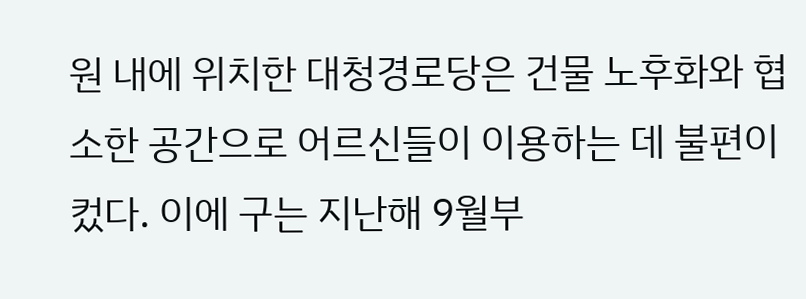원 내에 위치한 대청경로당은 건물 노후화와 협소한 공간으로 어르신들이 이용하는 데 불편이 컸다. 이에 구는 지난해 9월부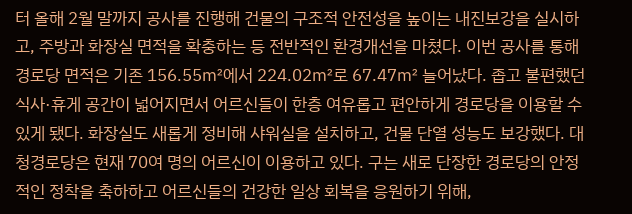터 올해 2월 말까지 공사를 진행해 건물의 구조적 안전성을 높이는 내진보강을 실시하고, 주방과 화장실 면적을 확충하는 등 전반적인 환경개선을 마쳤다. 이번 공사를 통해 경로당 면적은 기존 156.55㎡에서 224.02㎡로 67.47㎡ 늘어났다. 좁고 불편했던 식사·휴게 공간이 넓어지면서 어르신들이 한층 여유롭고 편안하게 경로당을 이용할 수 있게 됐다. 화장실도 새롭게 정비해 샤워실을 설치하고, 건물 단열 성능도 보강했다. 대청경로당은 현재 70여 명의 어르신이 이용하고 있다. 구는 새로 단장한 경로당의 안정적인 정착을 축하하고 어르신들의 건강한 일상 회복을 응원하기 위해,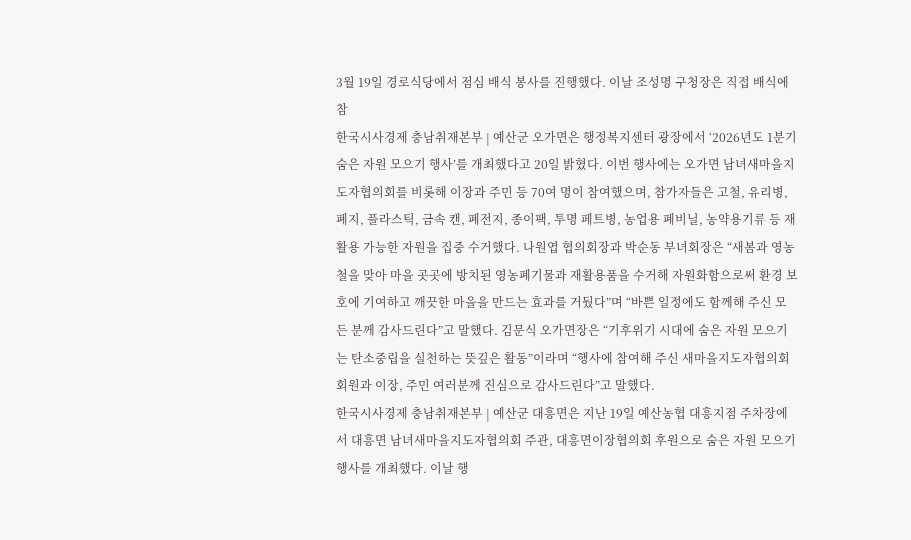3월 19일 경로식당에서 점심 배식 봉사를 진행했다. 이날 조성명 구청장은 직접 배식에 참
한국시사경제 충남취재본부 | 예산군 오가면은 행정복지센터 광장에서 ‘2026년도 1분기 숨은 자원 모으기 행사’를 개최했다고 20일 밝혔다. 이번 행사에는 오가면 남녀새마을지도자협의회를 비롯해 이장과 주민 등 70여 명이 참여했으며, 참가자들은 고철, 유리병, 폐지, 플라스틱, 금속 캔, 폐전지, 종이팩, 투명 페트병, 농업용 폐비닐, 농약용기류 등 재활용 가능한 자원을 집중 수거했다. 나원엽 협의회장과 박순동 부녀회장은 “새봄과 영농철을 맞아 마을 곳곳에 방치된 영농폐기물과 재활용품을 수거해 자원화함으로써 환경 보호에 기여하고 깨끗한 마을을 만드는 효과를 거뒀다”며 “바쁜 일정에도 함께해 주신 모든 분께 감사드린다”고 말했다. 김문식 오가면장은 “기후위기 시대에 숨은 자원 모으기는 탄소중립을 실천하는 뜻깊은 활동”이라며 “행사에 참여해 주신 새마을지도자협의회 회원과 이장, 주민 여러분께 진심으로 감사드린다”고 말했다.
한국시사경제 충남취재본부 | 예산군 대흥면은 지난 19일 예산농협 대흥지점 주차장에서 대흥면 남녀새마을지도자협의회 주관, 대흥면이장협의회 후원으로 숨은 자원 모으기 행사를 개최했다. 이날 행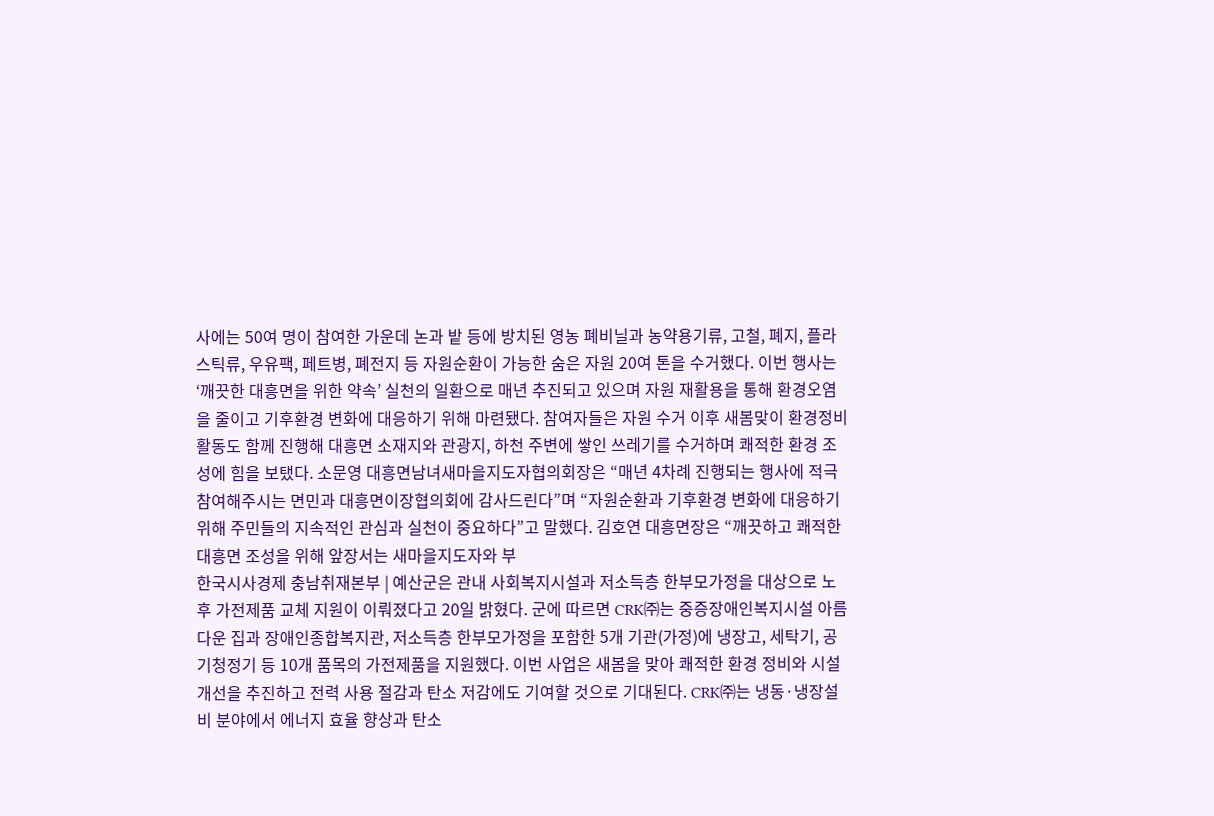사에는 50여 명이 참여한 가운데 논과 밭 등에 방치된 영농 폐비닐과 농약용기류, 고철, 폐지, 플라스틱류, 우유팩, 페트병, 폐전지 등 자원순환이 가능한 숨은 자원 20여 톤을 수거했다. 이번 행사는 ‘깨끗한 대흥면을 위한 약속’ 실천의 일환으로 매년 추진되고 있으며 자원 재활용을 통해 환경오염을 줄이고 기후환경 변화에 대응하기 위해 마련됐다. 참여자들은 자원 수거 이후 새봄맞이 환경정비 활동도 함께 진행해 대흥면 소재지와 관광지, 하천 주변에 쌓인 쓰레기를 수거하며 쾌적한 환경 조성에 힘을 보탰다. 소문영 대흥면남녀새마을지도자협의회장은 “매년 4차례 진행되는 행사에 적극 참여해주시는 면민과 대흥면이장협의회에 감사드린다”며 “자원순환과 기후환경 변화에 대응하기 위해 주민들의 지속적인 관심과 실천이 중요하다”고 말했다. 김호연 대흥면장은 “깨끗하고 쾌적한 대흥면 조성을 위해 앞장서는 새마을지도자와 부
한국시사경제 충남취재본부 | 예산군은 관내 사회복지시설과 저소득층 한부모가정을 대상으로 노후 가전제품 교체 지원이 이뤄졌다고 20일 밝혔다. 군에 따르면 CRK㈜는 중증장애인복지시설 아름다운 집과 장애인종합복지관, 저소득층 한부모가정을 포함한 5개 기관(가정)에 냉장고, 세탁기, 공기청정기 등 10개 품목의 가전제품을 지원했다. 이번 사업은 새봄을 맞아 쾌적한 환경 정비와 시설 개선을 추진하고 전력 사용 절감과 탄소 저감에도 기여할 것으로 기대된다. CRK㈜는 냉동·냉장설비 분야에서 에너지 효율 향상과 탄소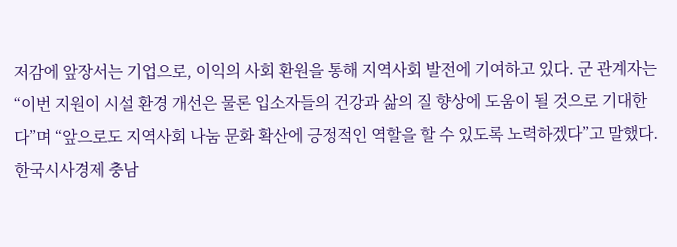저감에 앞장서는 기업으로, 이익의 사회 환원을 통해 지역사회 발전에 기여하고 있다. 군 관계자는 “이번 지원이 시설 환경 개선은 물론 입소자들의 건강과 삶의 질 향상에 도움이 될 것으로 기대한다”며 “앞으로도 지역사회 나눔 문화 확산에 긍정적인 역할을 할 수 있도록 노력하겠다”고 말했다.
한국시사경제 충남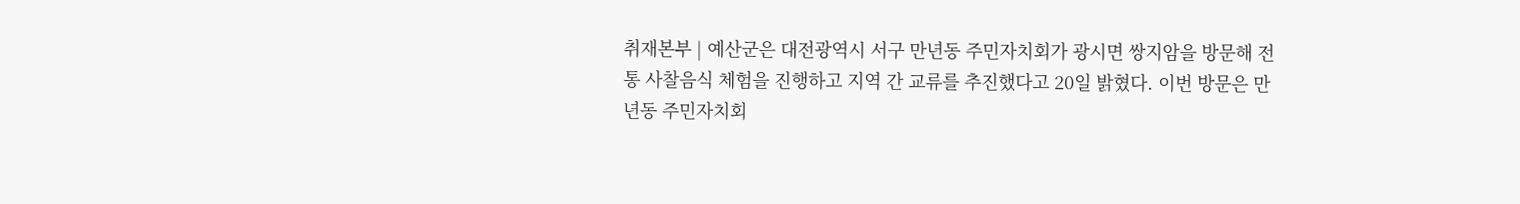취재본부 | 예산군은 대전광역시 서구 만년동 주민자치회가 광시면 쌍지암을 방문해 전통 사찰음식 체험을 진행하고 지역 간 교류를 추진했다고 20일 밝혔다. 이번 방문은 만년동 주민자치회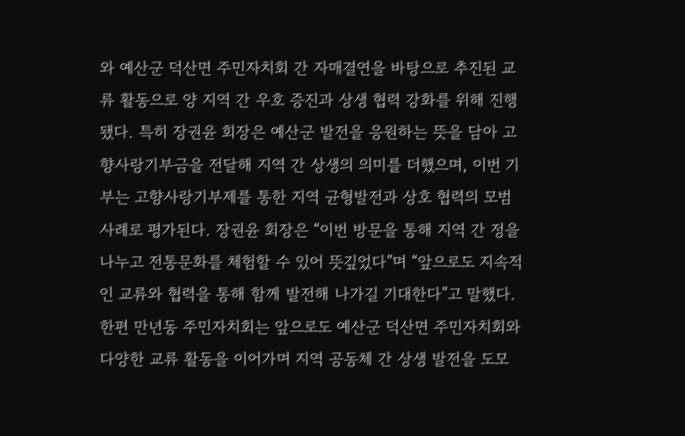와 예산군 덕산면 주민자치회 간 자매결연을 바탕으로 추진된 교류 활동으로 양 지역 간 우호 증진과 상생 협력 강화를 위해 진행됐다. 특히 장권윤 회장은 예산군 발전을 응원하는 뜻을 담아 고향사랑기부금을 전달해 지역 간 상생의 의미를 더했으며, 이번 기부는 고향사랑기부제를 통한 지역 균형발전과 상호 협력의 모범 사례로 평가된다. 장권윤 회장은 “이번 방문을 통해 지역 간 정을 나누고 전통문화를 체험할 수 있어 뜻깊었다”며 “앞으로도 지속적인 교류와 협력을 통해 함께 발전해 나가길 기대한다”고 말했다. 한편 만년동 주민자치회는 앞으로도 예산군 덕산면 주민자치회와 다양한 교류 활동을 이어가며 지역 공동체 간 상생 발전을 도모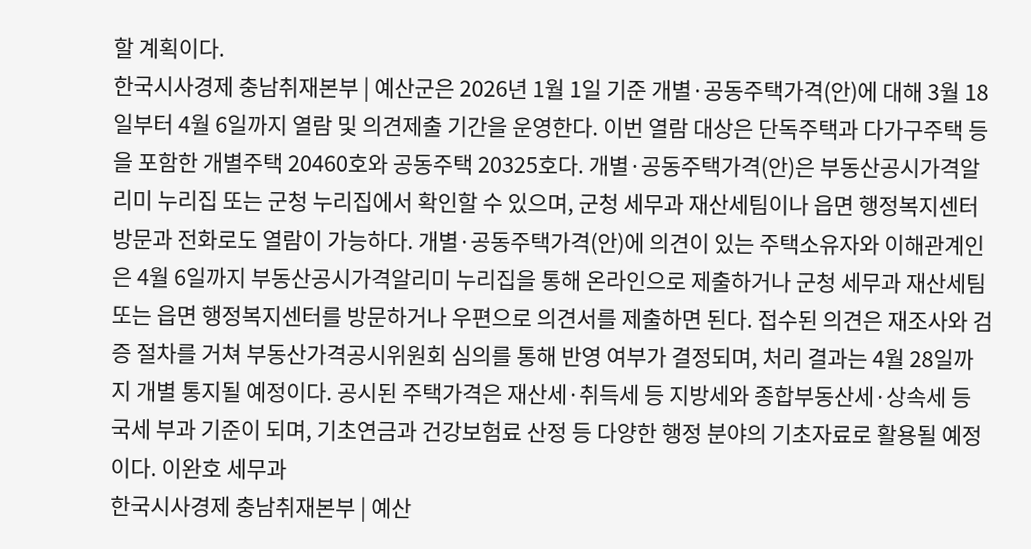할 계획이다.
한국시사경제 충남취재본부 | 예산군은 2026년 1월 1일 기준 개별·공동주택가격(안)에 대해 3월 18일부터 4월 6일까지 열람 및 의견제출 기간을 운영한다. 이번 열람 대상은 단독주택과 다가구주택 등을 포함한 개별주택 20460호와 공동주택 20325호다. 개별·공동주택가격(안)은 부동산공시가격알리미 누리집 또는 군청 누리집에서 확인할 수 있으며, 군청 세무과 재산세팀이나 읍면 행정복지센터 방문과 전화로도 열람이 가능하다. 개별·공동주택가격(안)에 의견이 있는 주택소유자와 이해관계인은 4월 6일까지 부동산공시가격알리미 누리집을 통해 온라인으로 제출하거나 군청 세무과 재산세팀 또는 읍면 행정복지센터를 방문하거나 우편으로 의견서를 제출하면 된다. 접수된 의견은 재조사와 검증 절차를 거쳐 부동산가격공시위원회 심의를 통해 반영 여부가 결정되며, 처리 결과는 4월 28일까지 개별 통지될 예정이다. 공시된 주택가격은 재산세·취득세 등 지방세와 종합부동산세·상속세 등 국세 부과 기준이 되며, 기초연금과 건강보험료 산정 등 다양한 행정 분야의 기초자료로 활용될 예정이다. 이완호 세무과
한국시사경제 충남취재본부 | 예산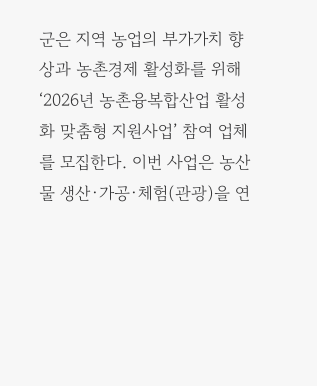군은 지역 농업의 부가가치 향상과 농촌경제 활성화를 위해 ‘2026년 농촌융복합산업 활성화 맞춤형 지원사업’ 참여 업체를 모집한다. 이번 사업은 농산물 생산·가공·체험(관광)을 연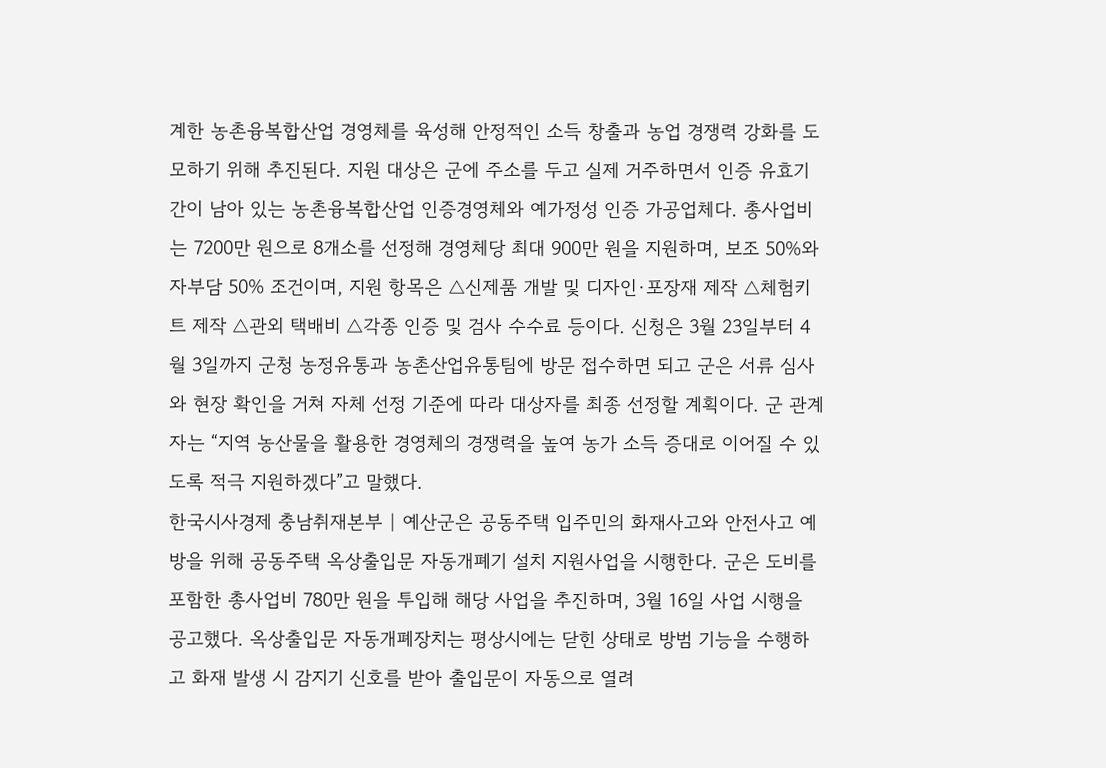계한 농촌융복합산업 경영체를 육성해 안정적인 소득 창출과 농업 경쟁력 강화를 도모하기 위해 추진된다. 지원 대상은 군에 주소를 두고 실제 거주하면서 인증 유효기간이 남아 있는 농촌융복합산업 인증경영체와 예가정성 인증 가공업체다. 총사업비는 7200만 원으로 8개소를 선정해 경영체당 최대 900만 원을 지원하며, 보조 50%와 자부담 50% 조건이며, 지원 항목은 △신제품 개발 및 디자인·포장재 제작 △체험키트 제작 △관외 택배비 △각종 인증 및 검사 수수료 등이다. 신청은 3월 23일부터 4월 3일까지 군청 농정유통과 농촌산업유통팀에 방문 접수하면 되고 군은 서류 심사와 현장 확인을 거쳐 자체 선정 기준에 따라 대상자를 최종 선정할 계획이다. 군 관계자는 “지역 농산물을 활용한 경영체의 경쟁력을 높여 농가 소득 증대로 이어질 수 있도록 적극 지원하겠다”고 말했다.
한국시사경제 충남취재본부 | 예산군은 공동주택 입주민의 화재사고와 안전사고 예방을 위해 공동주택 옥상출입문 자동개폐기 설치 지원사업을 시행한다. 군은 도비를 포함한 총사업비 780만 원을 투입해 해당 사업을 추진하며, 3월 16일 사업 시행을 공고했다. 옥상출입문 자동개폐장치는 평상시에는 닫힌 상태로 방범 기능을 수행하고 화재 발생 시 감지기 신호를 받아 출입문이 자동으로 열려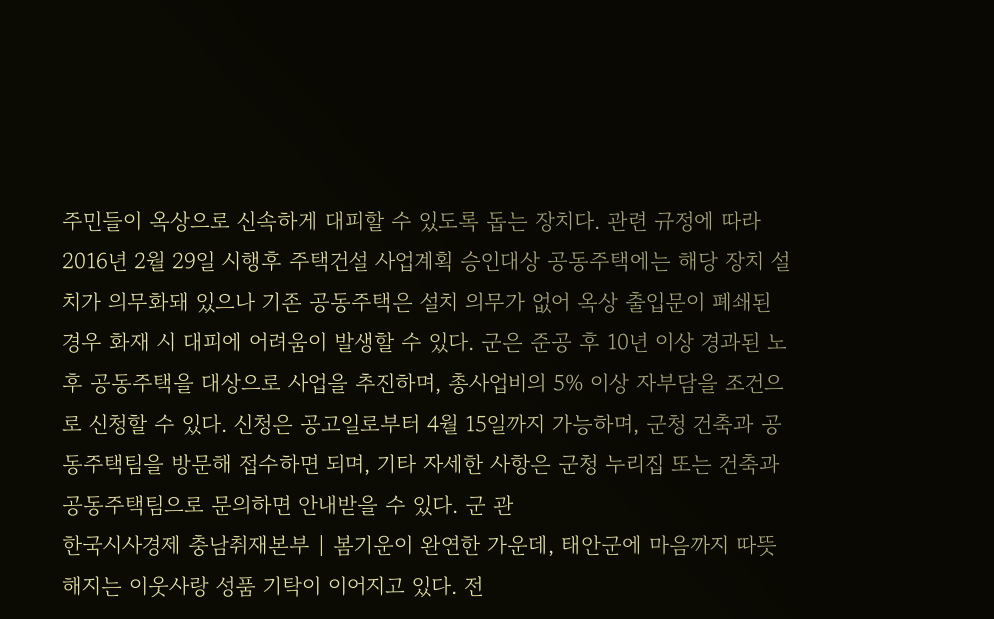주민들이 옥상으로 신속하게 대피할 수 있도록 돕는 장치다. 관련 규정에 따라 2016년 2월 29일 시행후 주택건설 사업계획 승인대상 공동주택에는 해당 장치 설치가 의무화돼 있으나 기존 공동주택은 설치 의무가 없어 옥상 출입문이 폐쇄된 경우 화재 시 대피에 어려움이 발생할 수 있다. 군은 준공 후 10년 이상 경과된 노후 공동주택을 대상으로 사업을 추진하며, 총사업비의 5% 이상 자부담을 조건으로 신청할 수 있다. 신청은 공고일로부터 4월 15일까지 가능하며, 군청 건축과 공동주택팀을 방문해 접수하면 되며, 기타 자세한 사항은 군청 누리집 또는 건축과 공동주택팀으로 문의하면 안내받을 수 있다. 군 관
한국시사경제 충남취재본부 | 봄기운이 완연한 가운데, 태안군에 마음까지 따뜻해지는 이웃사랑 성품 기탁이 이어지고 있다. 전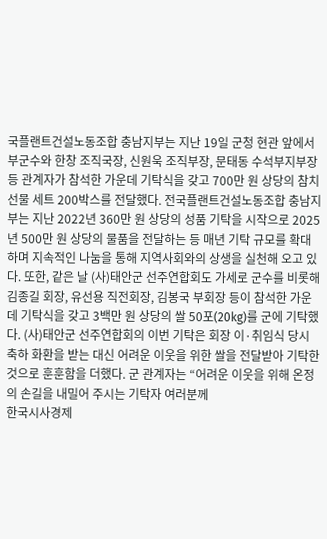국플랜트건설노동조합 충남지부는 지난 19일 군청 현관 앞에서 부군수와 한창 조직국장, 신원욱 조직부장, 문태동 수석부지부장 등 관계자가 참석한 가운데 기탁식을 갖고 700만 원 상당의 참치 선물 세트 200박스를 전달했다. 전국플랜트건설노동조합 충남지부는 지난 2022년 360만 원 상당의 성품 기탁을 시작으로 2025년 500만 원 상당의 물품을 전달하는 등 매년 기탁 규모를 확대하며 지속적인 나눔을 통해 지역사회와의 상생을 실천해 오고 있다. 또한, 같은 날 (사)태안군 선주연합회도 가세로 군수를 비롯해 김종길 회장, 유선용 직전회장, 김봉국 부회장 등이 참석한 가운데 기탁식을 갖고 3백만 원 상당의 쌀 50포(20kg)를 군에 기탁했다. (사)태안군 선주연합회의 이번 기탁은 회장 이·취임식 당시 축하 화환을 받는 대신 어려운 이웃을 위한 쌀을 전달받아 기탁한 것으로 훈훈함을 더했다. 군 관계자는 “어려운 이웃을 위해 온정의 손길을 내밀어 주시는 기탁자 여러분께
한국시사경제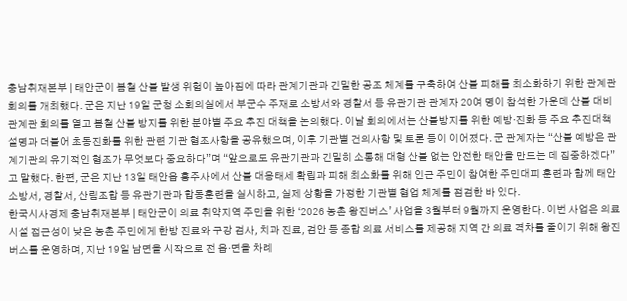충남취재본부 | 태안군이 봄철 산불 발생 위험이 높아짐에 따라 관계기관과 긴밀한 공조 체계를 구축하여 산불 피해를 최소화하기 위한 관계관 회의를 개최했다. 군은 지난 19일 군청 소회의실에서 부군수 주재로 소방서와 경찰서 등 유관기관 관계자 20여 명이 참석한 가운데 산불 대비 관계관 회의를 열고 봄철 산불 방지를 위한 분야별 주요 추진 대책을 논의했다. 이날 회의에서는 산불방지를 위한 예방·진화 등 주요 추진대책 설명과 더불어 초동진화를 위한 관련 기관 협조사항을 공유했으며, 이후 기관별 건의사항 및 토론 등이 이어졌다. 군 관계자는 “산불 예방은 관계기관의 유기적인 협조가 무엇보다 중요하다”며 “앞으로도 유관기관과 긴밀히 소통해 대형 산불 없는 안전한 태안을 만드는 데 집중하겠다”고 말했다. 한편, 군은 지난 13일 태안읍 흥주사에서 산불 대응태세 확립과 피해 최소화를 위해 인근 주민이 참여한 주민대피 훈련과 함께 태안소방서, 경찰서, 산림조합 등 유관기관과 합동훈련을 실시하고, 실제 상황을 가정한 기관별 협업 체계를 점검한 바 있다.
한국시사경제 충남취재본부 | 태안군이 의료 취약지역 주민을 위한 ‘2026 농촌 왕진버스’ 사업을 3월부터 9월까지 운영한다. 이번 사업은 의료시설 접근성이 낮은 농촌 주민에게 한방 진료와 구강 검사, 치과 진료, 검안 등 종합 의료 서비스를 제공해 지역 간 의료 격차를 줄이기 위해 왕진버스를 운영하며, 지난 19일 남면을 시작으로 전 읍·면을 차례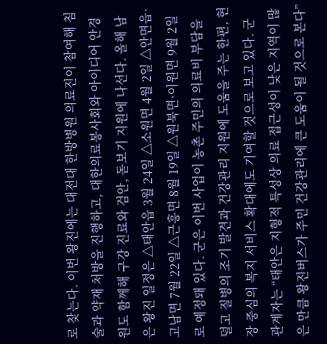로 찾는다. 이번 왕진에는 대전대 한방병원 의료진이 참여해 침술과 약재 처방을 진행하고, 대한의료봉사회와 아이디어 안경원도 함께해 구강 진료와 검안, 돋보기 지원에 나선다. 올해 남은 왕진 일정은 △태안읍 3월 24일 △소원면 4월 2일 △안면읍·고남면 7월 22일 △근흥면 8월 19일 △원북면·이원면 9월 2일로 예정돼 있다. 군은 이번 사업이 농촌 주민의 의료비 부담을 덜고 질병의 조기 발견과 건강관리 지원에 도움을 주는 한편, 현장 중심의 복지 서비스 확대에도 기여할 것으로 보고 있다. 군 관계자는 “태안은 지형적 특성상 의료 접근성이 낮은 지역이 많은 만큼 왕진버스가 주민 건강관리에 큰 도움이 될 것으로 본다”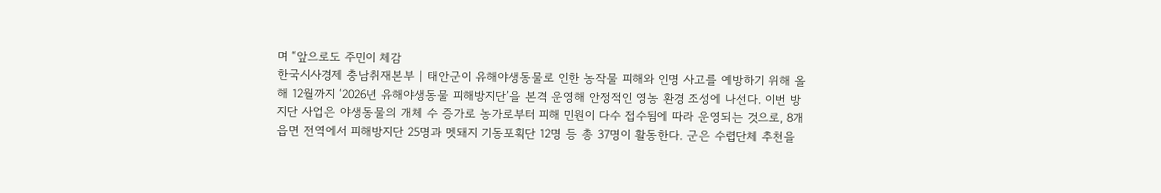며 “앞으로도 주민이 체감
한국시사경제 충남취재본부 | 태안군이 유해야생동물로 인한 농작물 피해와 인명 사고를 예방하기 위해 올해 12월까지 ‘2026년 유해야생동물 피해방지단’을 본격 운영해 안정적인 영농 환경 조성에 나선다. 이번 방지단 사업은 야생동물의 개체 수 증가로 농가로부터 피해 민원이 다수 접수됨에 따라 운영되는 것으로, 8개 읍면 전역에서 피해방지단 25명과 멧돼지 기동포획단 12명 등 총 37명이 활동한다. 군은 수렵단체 추천을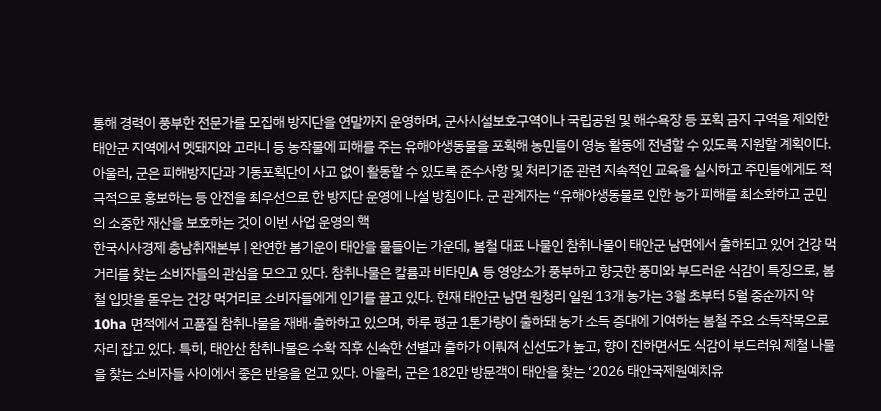통해 경력이 풍부한 전문가를 모집해 방지단을 연말까지 운영하며, 군사시설보호구역이나 국립공원 및 해수욕장 등 포획 금지 구역을 제외한 태안군 지역에서 멧돼지와 고라니 등 농작물에 피해를 주는 유해야생동물을 포획해 농민들이 영농 활동에 전념할 수 있도록 지원할 계획이다. 아울러, 군은 피해방지단과 기동포획단이 사고 없이 활동할 수 있도록 준수사항 및 처리기준 관련 지속적인 교육을 실시하고 주민들에게도 적극적으로 홍보하는 등 안전을 최우선으로 한 방지단 운영에 나설 방침이다. 군 관계자는 “유해야생동물로 인한 농가 피해를 최소화하고 군민의 소중한 재산을 보호하는 것이 이번 사업 운영의 핵
한국시사경제 충남취재본부 | 완연한 봄기운이 태안을 물들이는 가운데, 봄철 대표 나물인 참취나물이 태안군 남면에서 출하되고 있어 건강 먹거리를 찾는 소비자들의 관심을 모으고 있다. 참취나물은 칼륨과 비타민A 등 영양소가 풍부하고 향긋한 풍미와 부드러운 식감이 특징으로, 봄철 입맛을 돋우는 건강 먹거리로 소비자들에게 인기를 끌고 있다. 현재 태안군 남면 원청리 일원 13개 농가는 3월 초부터 5월 중순까지 약 10ha 면적에서 고품질 참취나물을 재배·출하하고 있으며, 하루 평균 1톤가량이 출하돼 농가 소득 증대에 기여하는 봄철 주요 소득작목으로 자리 잡고 있다. 특히, 태안산 참취나물은 수확 직후 신속한 선별과 출하가 이뤄져 신선도가 높고, 향이 진하면서도 식감이 부드러워 제철 나물을 찾는 소비자들 사이에서 좋은 반응을 얻고 있다. 아울러, 군은 182만 방문객이 태안을 찾는 ‘2026 태안국제원예치유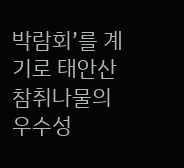박람회’를 계기로 태안산 참취나물의 우수성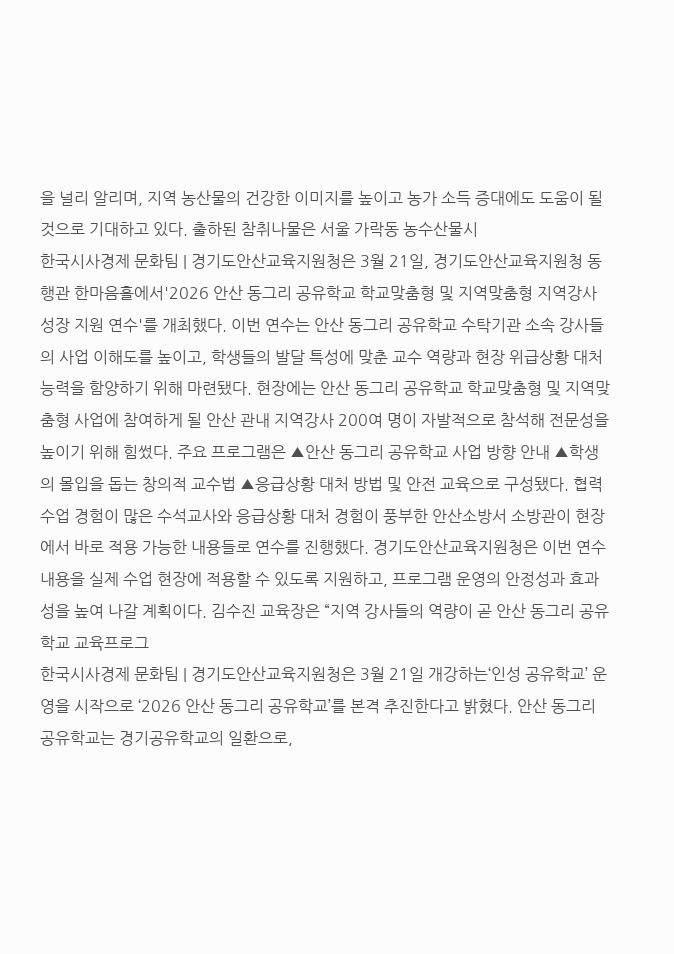을 널리 알리며, 지역 농산물의 건강한 이미지를 높이고 농가 소득 증대에도 도움이 될 것으로 기대하고 있다. 출하된 참취나물은 서울 가락동 농수산물시
한국시사경제 문화팀 | 경기도안산교육지원청은 3월 21일, 경기도안산교육지원청 동행관 한마음홀에서'2026 안산 동그리 공유학교 학교맞춤형 및 지역맞춤형 지역강사 성장 지원 연수'를 개최했다. 이번 연수는 안산 동그리 공유학교 수탁기관 소속 강사들의 사업 이해도를 높이고, 학생들의 발달 특성에 맞춘 교수 역량과 현장 위급상황 대처 능력을 함양하기 위해 마련됐다. 현장에는 안산 동그리 공유학교 학교맞춤형 및 지역맞춤형 사업에 참여하게 될 안산 관내 지역강사 200여 명이 자발적으로 참석해 전문성을 높이기 위해 힘썼다. 주요 프로그램은 ▲안산 동그리 공유학교 사업 방향 안내 ▲학생의 몰입을 돕는 창의적 교수법 ▲응급상황 대처 방법 및 안전 교육으로 구성됐다. 협력수업 경험이 많은 수석교사와 응급상황 대처 경험이 풍부한 안산소방서 소방관이 현장에서 바로 적용 가능한 내용들로 연수를 진행했다. 경기도안산교육지원청은 이번 연수 내용을 실제 수업 현장에 적용할 수 있도록 지원하고, 프로그램 운영의 안정성과 효과성을 높여 나갈 계획이다. 김수진 교육장은 “지역 강사들의 역량이 곧 안산 동그리 공유학교 교육프로그
한국시사경제 문화팀 | 경기도안산교육지원청은 3월 21일 개강하는‘인성 공유학교’ 운영을 시작으로 ‘2026 안산 동그리 공유학교’를 본격 추진한다고 밝혔다. 안산 동그리 공유학교는 경기공유학교의 일환으로,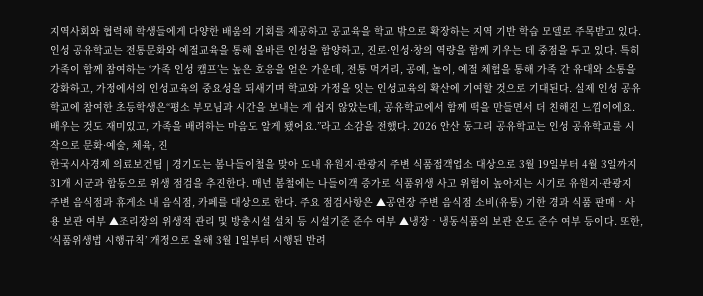지역사회와 협력해 학생들에게 다양한 배움의 기회를 제공하고 공교육을 학교 밖으로 확장하는 지역 기반 학습 모델로 주목받고 있다. 인성 공유학교는 전통문화와 예절교육을 통해 올바른 인성을 함양하고, 진로·인성·창의 역량을 함께 키우는 데 중점을 두고 있다. 특히 가족이 함께 참여하는 ‘가족 인성 캠프’는 높은 호응을 얻은 가운데, 전통 먹거리, 공예, 놀이, 예절 체험을 통해 가족 간 유대와 소통을 강화하고, 가정에서의 인성교육의 중요성을 되새기며 학교와 가정을 잇는 인성교육의 확산에 기여할 것으로 기대된다. 실제 인성 공유학교에 참여한 초등학생은“평소 부모님과 시간을 보내는 게 쉽지 않았는데, 공유학교에서 함께 떡을 만들면서 더 친해진 느낌이에요. 배우는 것도 재미있고, 가족을 배려하는 마음도 알게 됐어요.”라고 소감을 전했다. 2026 안산 동그리 공유학교는 인성 공유학교를 시작으로 문화·예술, 체육, 진
한국시사경제 의료보건팀 | 경기도는 봄나들이철을 맞아 도내 유원지·관광지 주변 식품접객업소 대상으로 3월 19일부터 4월 3일까지 31개 시군과 합동으로 위생 점검을 추진한다. 매년 봄철에는 나들이객 증가로 식품위생 사고 위험이 높아지는 시기로 유원지·관광지 주변 음식점과 휴게소 내 음식점, 카페를 대상으로 한다. 주요 점검사항은 ▲공연장 주변 음식점 소비(유통) 기한 경과 식품 판매‧사용 보관 여부 ▲조리장의 위생적 관리 및 방충시설 설치 등 시설기준 준수 여부 ▲냉장‧냉동식품의 보관 온도 준수 여부 등이다. 또한, ‘식품위생법 시행규칙’ 개정으로 올해 3월 1일부터 시행된 반려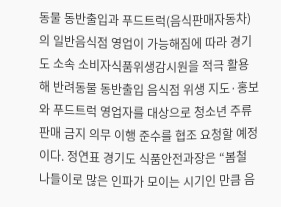동물 동반출입과 푸드트럭(음식판매자동차)의 일반음식점 영업이 가능해짐에 따라 경기도 소속 소비자식품위생감시원을 적극 활용해 반려동물 동반출입 음식점 위생 지도·홍보와 푸드트럭 영업자를 대상으로 청소년 주류 판매 금지 의무 이행 준수를 협조 요청할 예정이다. 정연표 경기도 식품안전과장은 “봄철 나들이로 많은 인파가 모이는 시기인 만큼 음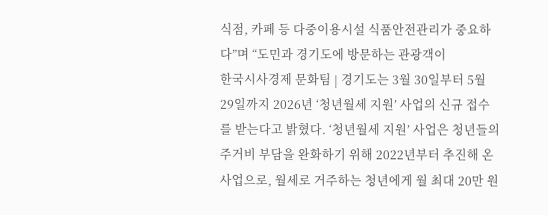식점, 카페 등 다중이용시설 식품안전관리가 중요하다”며 “도민과 경기도에 방문하는 관광객이
한국시사경제 문화팀 | 경기도는 3월 30일부터 5월 29일까지 2026년 ‘청년월세 지원’ 사업의 신규 접수를 받는다고 밝혔다. ‘청년월세 지원’ 사업은 청년들의 주거비 부담을 완화하기 위해 2022년부터 추진해 온 사업으로, 월세로 거주하는 청년에게 월 최대 20만 원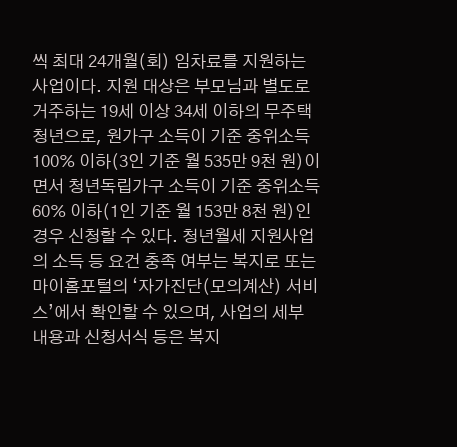씩 최대 24개월(회) 임차료를 지원하는 사업이다. 지원 대상은 부모님과 별도로 거주하는 19세 이상 34세 이하의 무주택 청년으로, 원가구 소득이 기준 중위소득 100% 이하(3인 기준 월 535만 9천 원)이면서 청년독립가구 소득이 기준 중위소득 60% 이하(1인 기준 월 153만 8천 원)인 경우 신청할 수 있다. 청년월세 지원사업의 소득 등 요건 충족 여부는 복지로 또는 마이홈포털의 ‘자가진단(모의계산) 서비스’에서 확인할 수 있으며, 사업의 세부 내용과 신청서식 등은 복지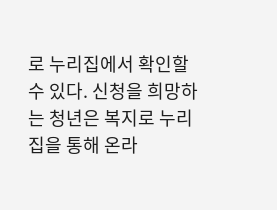로 누리집에서 확인할 수 있다. 신청을 희망하는 청년은 복지로 누리집을 통해 온라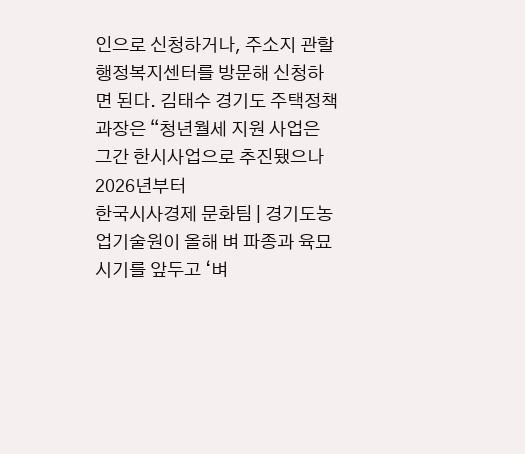인으로 신청하거나, 주소지 관할 행정복지센터를 방문해 신청하면 된다. 김태수 경기도 주택정책과장은 “청년월세 지원 사업은 그간 한시사업으로 추진됐으나 2026년부터
한국시사경제 문화팀 | 경기도농업기술원이 올해 벼 파종과 육묘 시기를 앞두고 ‘벼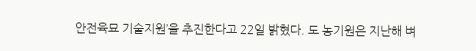안전육묘 기술지원’을 추진한다고 22일 밝혔다. 도 농기원은 지난해 벼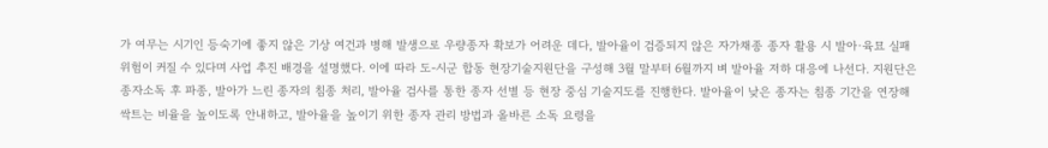가 여무는 시기인 등숙기에 좋지 않은 기상 여건과 병해 발생으로 우량종자 확보가 어려운 데다, 발아율이 검증되지 않은 자가채종 종자 활용 시 발아·육묘 실패 위험이 커질 수 있다며 사업 추진 배경을 설명했다. 이에 따라 도-시군 합동 현장기술지원단을 구성해 3월 말부터 6월까지 벼 발아율 저하 대응에 나선다. 지원단은 종자소독 후 파종, 발아가 느린 종자의 침종 처리, 발아율 검사를 통한 종자 선별 등 현장 중심 기술지도를 진행한다. 발아율이 낮은 종자는 침종 기간을 연장해 싹트는 비율을 높이도록 안내하고, 발아율을 높이기 위한 종자 관리 방법과 올바른 소독 요령을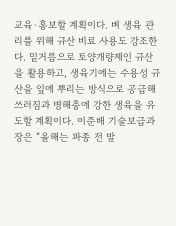교육·홍보할 계획이다. 벼 생육 관리를 위해 규산 비료 사용도 강조한다. 밑거름으로 토양개량제인 규산을 활용하고, 생육기에는 수용성 규산을 잎에 뿌리는 방식으로 공급해 쓰러짐과 병해충에 강한 생육을 유도할 계획이다. 이준배 기술보급과장은 “올해는 파종 전 발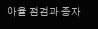아율 점검과 종자